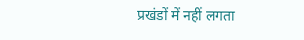प्रखंडों में नहीं लगता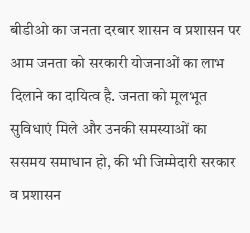बीडीओ का जनता दरबार शासन व प्रशासन पर आम जनता को सरकारी योजनाओं का लाभ दिलाने का दायित्व है. जनता को मूलभूत सुविधाएं मिले और उनकी समस्याओं का ससमय समाधान हो, की भी जिम्मेदारी सरकार व प्रशासन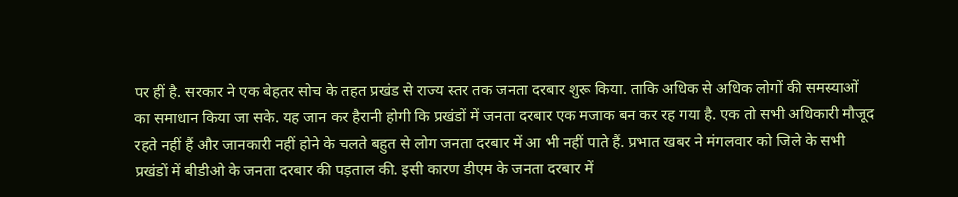पर हीं है. सरकार ने एक बेहतर सोच के तहत प्रखंड से राज्य स्तर तक जनता दरबार शुरू किया. ताकि अधिक से अधिक लोगों की समस्याओं का समाधान किया जा सके. यह जान कर हैरानी होगी कि प्रखंडों में जनता दरबार एक मजाक बन कर रह गया है. एक तो सभी अधिकारी मौजूद रहते नहीं हैं और जानकारी नहीं होने के चलते बहुत से लोग जनता दरबार में आ भी नहीं पाते हैं. प्रभात खबर ने मंगलवार को जिले के सभी प्रखंडों में बीडीओ के जनता दरबार की पड़ताल की. इसी कारण डीएम के जनता दरबार में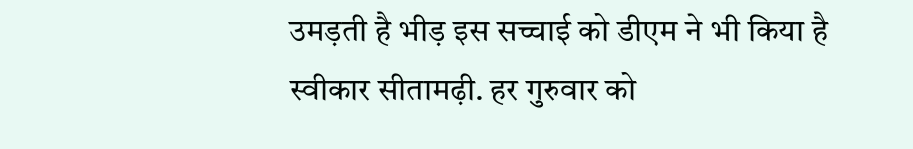उमड़ती है भीड़ इस सच्चाई को डीएम ने भी किया है स्वीकार सीतामढ़ी. हर गुरुवार को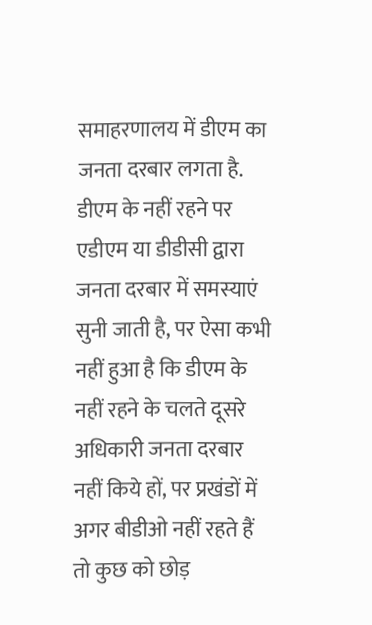समाहरणालय में डीएम का जनता दरबार लगता है. डीएम के नहीं रहने पर एडीएम या डीडीसी द्वारा जनता दरबार में समस्याएं सुनी जाती है, पर ऐसा कभी नहीं हुआ है कि डीएम के नहीं रहने के चलते दूसरे अधिकारी जनता दरबार नहीं किये हों, पर प्रखंडों में अगर बीडीओ नहीं रहते हैं तो कुछ को छोड़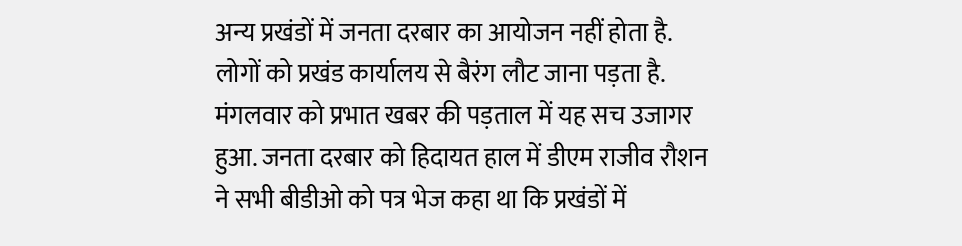अन्य प्रखंडों में जनता दरबार का आयोजन नहीं होता है. लोगों को प्रखंड कार्यालय से बैरंग लौट जाना पड़ता है. मंगलवार को प्रभात खबर की पड़ताल में यह सच उजागर हुआ. जनता दरबार को हिदायत हाल में डीएम राजीव रौशन ने सभी बीडीओ को पत्र भेज कहा था कि प्रखंडों में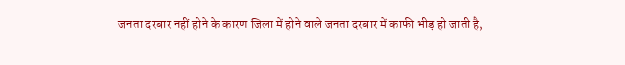जनता दरबार नहीं होने के कारण जिला में होने वाले जनता दरबार में काफी भीड़ हो जाती है,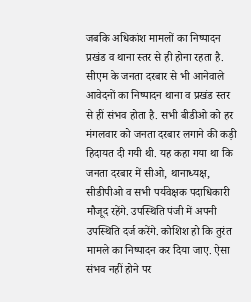जबकि अधिकांश मामलों का निष्पादन प्रखंड व थाना स्तर से ही होना रहता है. सीएम के जनता दरबार से भी आनेवाले आवेदनों का निष्पादन थाना व प्रखंड स्तर से हीं संभव होता है. सभी बीडीओ को हर मंगलवार को जनता दरबार लगाने की कड़ी हिदायत दी गयी थी. यह कहा गया था कि जनता दरबार में सीओ, थानाध्यक्ष, सीडीपीओ व सभी पर्यवेक्षक पदाधिकारी मौजूद रहेंगे. उपस्थिति पंजी में अपनी उपस्थिति दर्ज करेंगे. कोशिश हो कि तुरंत मामले का निष्पादन कर दिया जाए. ऐसा संभव नहीं होने पर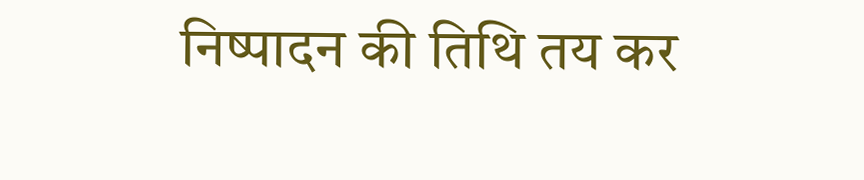निष्पादन की तिथि तय कर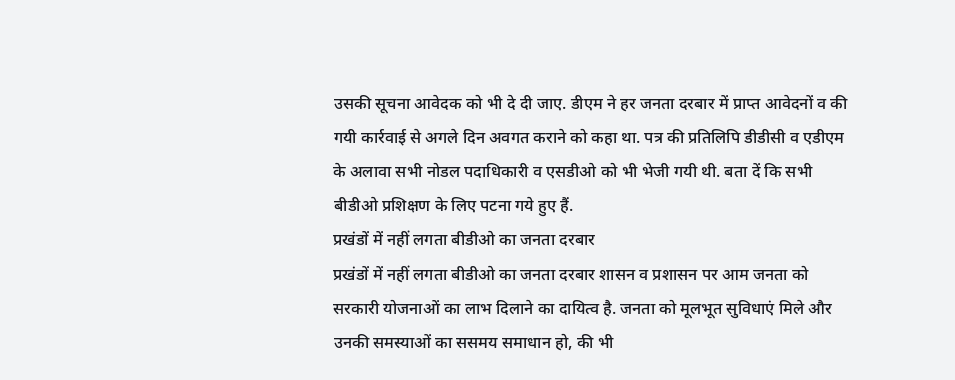उसकी सूचना आवेदक को भी दे दी जाए. डीएम ने हर जनता दरबार में प्राप्त आवेदनों व की गयी कार्रवाई से अगले दिन अवगत कराने को कहा था. पत्र की प्रतिलिपि डीडीसी व एडीएम के अलावा सभी नोडल पदाधिकारी व एसडीओ को भी भेजी गयी थी. बता दें कि सभी बीडीओ प्रशिक्षण के लिए पटना गये हुए हैं.
प्रखंडों में नहीं लगता बीडीओ का जनता दरबार
प्रखंडों में नहीं लगता बीडीओ का जनता दरबार शासन व प्रशासन पर आम जनता को सरकारी योजनाओं का लाभ दिलाने का दायित्व है. जनता को मूलभूत सुविधाएं मिले और उनकी समस्याओं का ससमय समाधान हो, की भी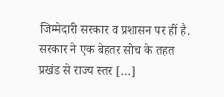जिम्मेदारी सरकार व प्रशासन पर हीं है. सरकार ने एक बेहतर सोच के तहत प्रखंड से राज्य स्तर […]